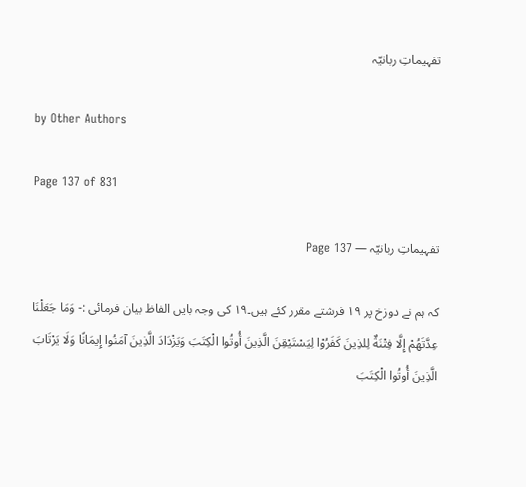تفہیماتِ ربانیّہ

by Other Authors

Page 137 of 831

تفہیماتِ ربانیّہ — Page 137

کہ ہم نے دوزخ پر ۱۹ فرشتے مقرر کئے ہیں۔۱۹ کی وجہ بایں الفاظ بیان فرمائی :- وَمَا جَعَلْنَا عِدَّتَهُمْ إِلَّا فِتْنَةٌ لِلذِينَ كَفَرُوْا لِيَسْتَيْقِنَ الَّذِينَ أُوتُوا الْكِتَبَ وَيَزْدَادَ الَّذِينَ آمَنُوا إِيمَانًا وَلَا يَرْتَابَ الَّذِينَ أُوتُوا الْكِتَبَ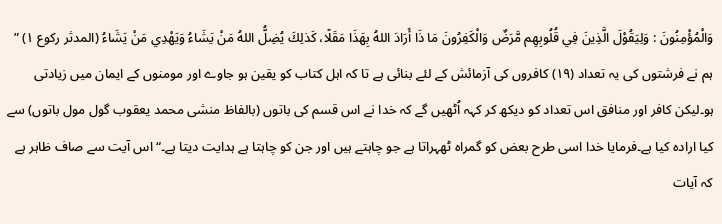وَالْمُؤْمِنُونَ : وَلِيَقُوْلَ الَّذِينَ فِي قُلُوبِهِم مَّرَضٌ وَالْكَفِرُونَ مَا ذَا أَرَادَ اللهُ بِهَذَا مَقَلًا، كَذلِكَ يُضِلُّ اللهُ مَنْ يَشَاءُ وَيَهْدِي مَنْ يَشَاءُ (المدثر ركوع ١) ” ہم نے فرشتوں کی یہ تعداد (۱۹) کافروں کی آزمائش کے لئے بنائی ہے تا کہ اہل کتاب کو یقین ہو جاوے اور مومنوں کے ایمان میں زیادتی ہو۔لیکن کافر اور منافق اس تعداد کو دیکھ کر کہہ اُٹھیں گے کہ خدا نے اس قسم کی باتوں (بالفاظ منشی محمد یعقوب گول مول باتوں) سے کیا ارادہ کیا ہے۔فرمایا خدا اسی طرح بعض کو گمراہ ٹھہراتا ہے جو چاہتے ہیں اور جن کو چاہتا ہے ہدایت دیتا ہے۔“ اس آیت سے صاف ظاہر ہے کہ آیات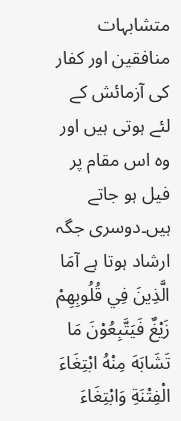متشابہات منافقین اور کفار کی آزمائش کے لئے ہوتی ہیں اور وہ اس مقام پر فیل ہو جاتے ہیں۔دوسری جگہ ارشاد ہوتا ہے آمَا الَّذِينَ فِي قُلُوبِهِمْ زَيْغٌ فَيَتَّبِعُوْنَ مَا تَشَابَهَ مِنْهُ ابْتِغَاءَ الْفِتْنَةِ وَابْتِغَاءَ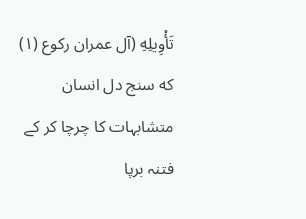تَأْوِيلِهِ (آل عمران رکوع (۱) که سنج دل انسان متشابہات کا چرچا کر کے فتنہ برپا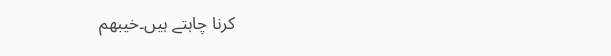کرنا چاہتے ہیں۔خیبھم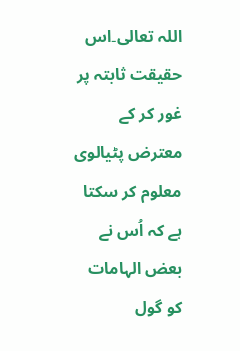اللہ تعالی۔اس حقیقت ثابتہ پر غور کر کے معترض پٹیالوی معلوم کر سکتا ہے کہ اُس نے بعض الہامات کو گول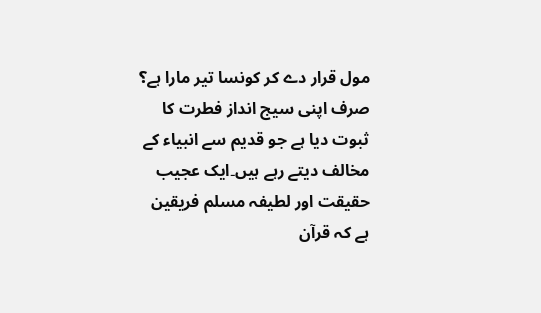مول قرار دے کر کونسا تیر مارا ہے؟ صرف اپنی سیج انداز فطرت کا ثبوت دیا ہے جو قدیم سے انبیاء کے مخالف دیتے رہے ہیں۔ایک عجیب حقیقت اور لطیفہ مسلم فریقین ہے کہ قرآن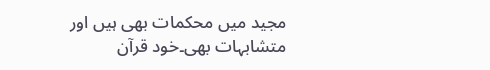مجید میں محکمات بھی ہیں اور متشابہات بھی۔خود قرآن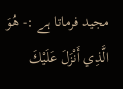مجید فرماتا ہے :- هُوَ الَّذِي أَنْزَلَ عَلَيْكَ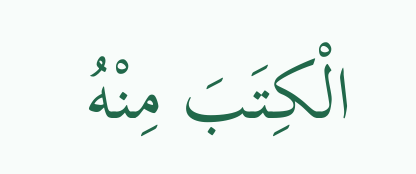الْكِتَبَ مِنْهُ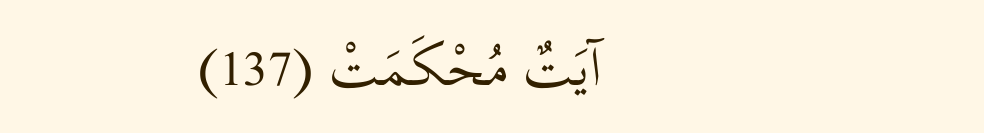آيَتٌ مُحْكَمَتْ (137)